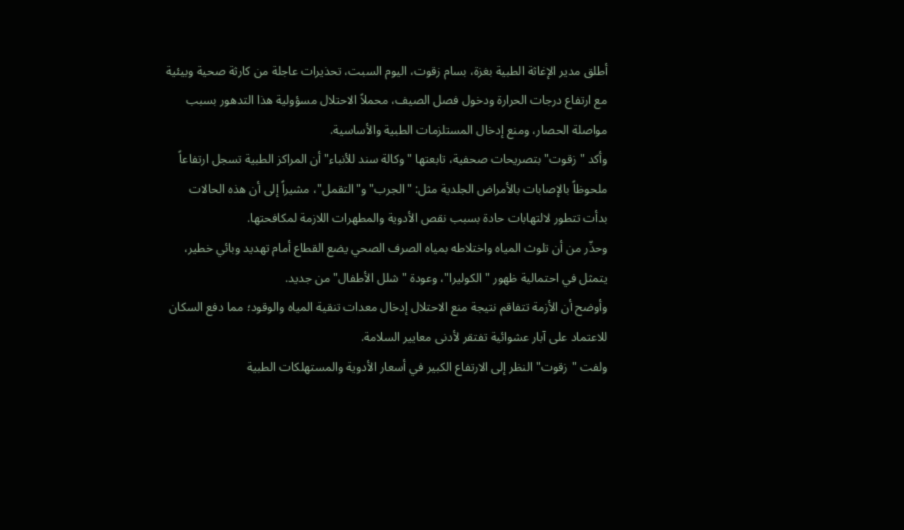أطلق مدير الإغاثة الطبية بغزة، بسام زقوت، اليوم السبت، تحذيرات عاجلة من كارثة صحية وبيئية مع ارتفاع درجات الحرارة ودخول فصل الصيف، محملاً الاحتلال مسؤولية هذا التدهور بسبب مواصلة الحصار، ومنع إدخال المستلزمات الطبية والأساسية.
وأكد "زقوت" بتصريحات صحفية، تابعتها "وكالة سند للأنباء" أن المراكز الطبية تسجل ارتفاعاً ملحوظاً بالإصابات بالأمراض الجلدية مثل: "الجرب" و"التقمل"، مشيراً إلى أن هذه الحالات بدأت تتطور لالتهابات حادة بسبب نقص الأدوية والمطهرات اللازمة لمكافحتها.
وحذّر من أن تلوث المياه واختلاطه بمياه الصرف الصحي يضع القطاع أمام تهديد وبائي خطير، يتمثل في احتمالية ظهور "الكوليرا"، وعودة "شلل الأطفال" من جديد.
وأوضح أن الأزمة تتفاقم نتيجة منع الاحتلال إدخال معدات تنقية المياه والوقود؛ مما دفع السكان للاعتماد على آبار عشوائية تفتقر لأدنى معايير السلامة.
ولفت "زقوت" النظر إلى الارتفاع الكبير في أسعار الأدوية والمستهلكات الطبية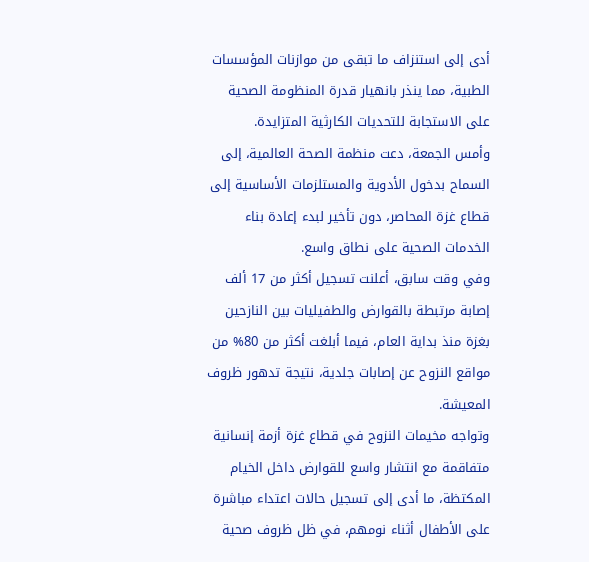أدى إلى استنزاف ما تبقى من موازنات المؤسسات الطبية، مما ينذر بانهيار قدرة المنظومة الصحية على الاستجابة للتحديات الكارثية المتزايدة.
وأمس الجمعة، دعت منظمة الصحة العالمية، إلى السماح بدخول الأدوية والمستلزمات الأساسية إلى قطاع غزة المحاصر، دون تأخير لبدء إعادة بناء الخدمات الصحية على نطاق واسع.
وفي وقت سابق، أعلنت تسجيل أكثر من 17 ألف إصابة مرتبطة بالقوارض والطفيليات بين النازحين بغزة منذ بداية العام، فيما أبلغت أكثر من 80% من مواقع النزوح عن إصابات جلدية، نتيجة تدهور ظروف المعيشة.
وتواجه مخيمات النزوح في قطاع غزة أزمة إنسانية متفاقمة مع انتشار واسع للقوارض داخل الخيام المكتظة، ما أدى إلى تسجيل حالات اعتداء مباشرة على الأطفال أثناء نومهم، في ظل ظروف صحية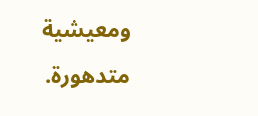ومعيشية متدهورة.